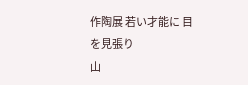作陶展 若い才能に 目を見張り
山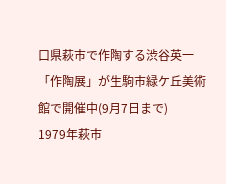口県萩市で作陶する渋谷英一「作陶展」が生駒市緑ケ丘美術館で開催中(9月7日まで)
1979年萩市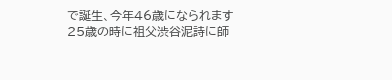で誕生、今年46歳になられます
25歳の時に祖父渋谷泥詩に師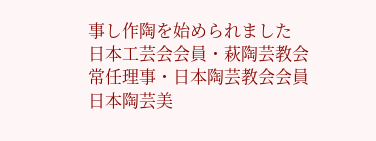事し作陶を始められました
日本工芸会会員・萩陶芸教会常任理事・日本陶芸教会会員
日本陶芸美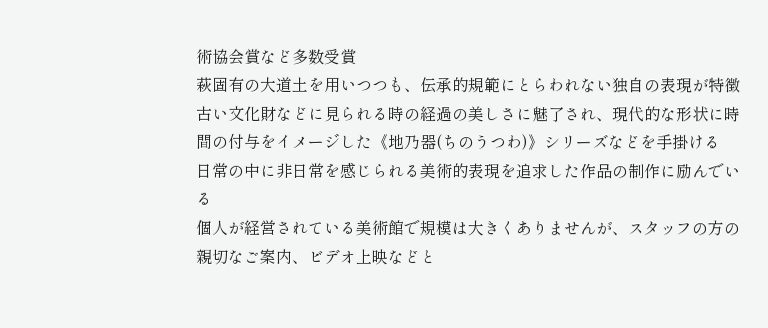術協会賞など多数受賞
萩固有の大道土を用いつつも、伝承的規範にとらわれない独自の表現が特徴
古い文化財などに見られる時の経過の美しさに魅了され、現代的な形状に時間の付与をイメージした《地乃器(ちのうつわ)》シリーズなどを手掛ける
日常の中に非日常を感じられる美術的表現を追求した作品の制作に励んでいる
個人が経営されている美術館で規模は大きくありませんが、スタッフの方の親切なご案内、ビデオ上映などと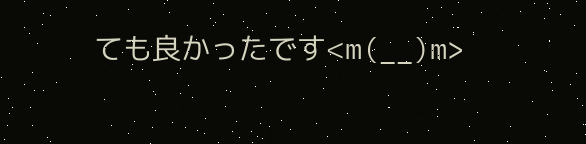ても良かったです<m(__)m>